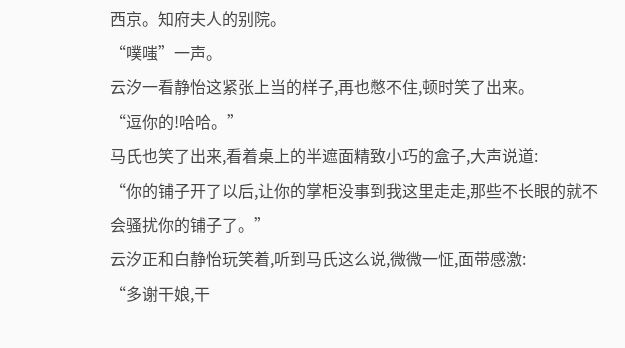西京。知府夫人的别院。
“噗嗤”一声。
云汐一看静怡这紧张上当的样子,再也憋不住,顿时笑了出来。
“逗你的!哈哈。”
马氏也笑了出来,看着桌上的半遮面精致小巧的盒子,大声说道:
“你的铺子开了以后,让你的掌柜没事到我这里走走,那些不长眼的就不会骚扰你的铺子了。”
云汐正和白静怡玩笑着,听到马氏这么说,微微一怔,面带感激:
“多谢干娘,干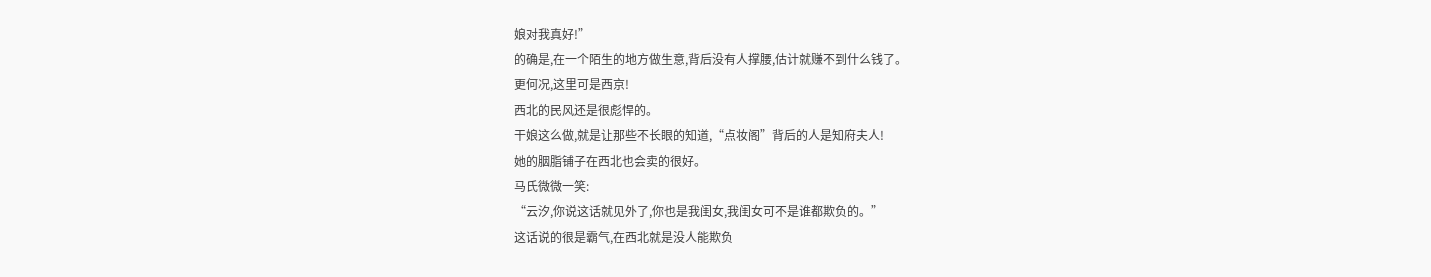娘对我真好!”
的确是,在一个陌生的地方做生意,背后没有人撑腰,估计就赚不到什么钱了。
更何况,这里可是西京!
西北的民风还是很彪悍的。
干娘这么做,就是让那些不长眼的知道,“点妆阁”背后的人是知府夫人!
她的胭脂铺子在西北也会卖的很好。
马氏微微一笑:
“云汐,你说这话就见外了,你也是我闺女,我闺女可不是谁都欺负的。”
这话说的很是霸气,在西北就是没人能欺负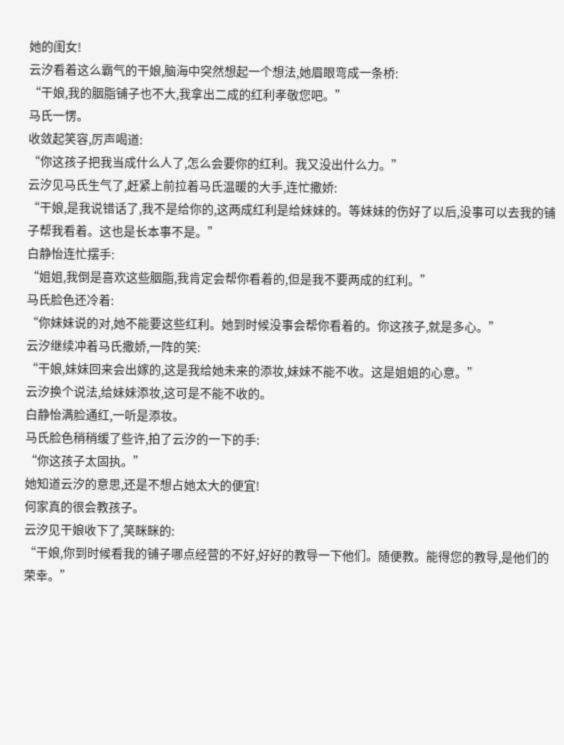她的闺女!
云汐看着这么霸气的干娘,脑海中突然想起一个想法,她眉眼弯成一条桥:
“干娘,我的胭脂铺子也不大,我拿出二成的红利孝敬您吧。”
马氏一愣。
收敛起笑容,厉声喝道:
“你这孩子把我当成什么人了,怎么会要你的红利。我又没出什么力。”
云汐见马氏生气了,赶紧上前拉着马氏温暖的大手,连忙撒娇:
“干娘,是我说错话了,我不是给你的,这两成红利是给妹妹的。等妹妹的伤好了以后,没事可以去我的铺子帮我看着。这也是长本事不是。”
白静怡连忙摆手:
“姐姐,我倒是喜欢这些胭脂,我肯定会帮你看着的,但是我不要两成的红利。”
马氏脸色还冷着:
“你妹妹说的对,她不能要这些红利。她到时候没事会帮你看着的。你这孩子,就是多心。”
云汐继续冲着马氏撒娇,一阵的笑:
“干娘,妹妹回来会出嫁的,这是我给她未来的添妆,妹妹不能不收。这是姐姐的心意。”
云汐换个说法,给妹妹添妆,这可是不能不收的。
白静怡满脸通红,一听是添妆。
马氏脸色稍稍缓了些许,拍了云汐的一下的手:
“你这孩子太固执。”
她知道云汐的意思,还是不想占她太大的便宜!
何家真的很会教孩子。
云汐见干娘收下了,笑眯眯的:
“干娘,你到时候看我的铺子哪点经营的不好,好好的教导一下他们。随便教。能得您的教导,是他们的荣幸。”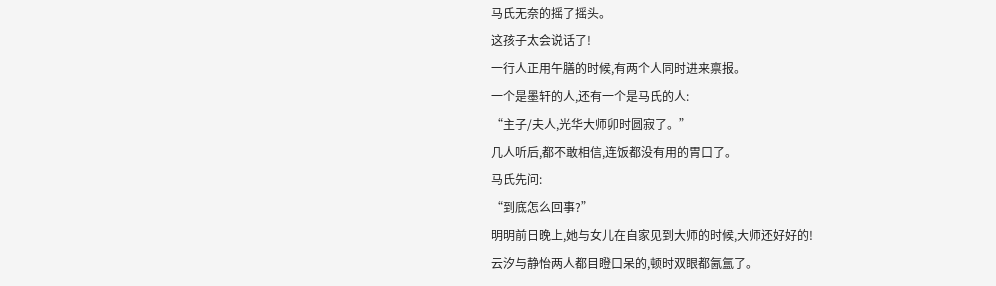马氏无奈的摇了摇头。
这孩子太会说话了!
一行人正用午膳的时候,有两个人同时进来禀报。
一个是墨轩的人,还有一个是马氏的人:
“主子/夫人,光华大师卯时圆寂了。”
几人听后,都不敢相信,连饭都没有用的胃口了。
马氏先问:
“到底怎么回事?”
明明前日晚上,她与女儿在自家见到大师的时候,大师还好好的!
云汐与静怡两人都目瞪口呆的,顿时双眼都氤氲了。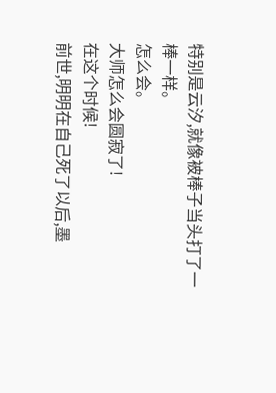特别是云汐,就像被棒子当头打了一棒一样。
怎么会。
大师怎么会圆寂了!
在这个时候!
前世,明明在自己死了以后,墨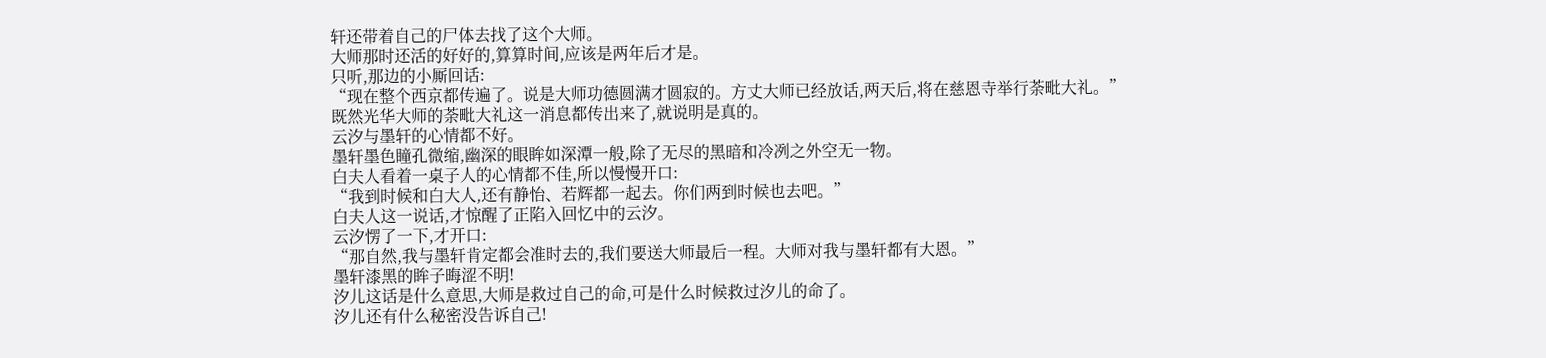轩还带着自己的尸体去找了这个大师。
大师那时还活的好好的,算算时间,应该是两年后才是。
只听,那边的小厮回话:
“现在整个西京都传遍了。说是大师功德圆满才圆寂的。方丈大师已经放话,两天后,将在慈恩寺举行荼毗大礼。”
既然光华大师的荼毗大礼这一消息都传出来了,就说明是真的。
云汐与墨轩的心情都不好。
墨轩墨色瞳孔微缩,幽深的眼眸如深潭一般,除了无尽的黑暗和冷冽之外空无一物。
白夫人看着一桌子人的心情都不佳,所以慢慢开口:
“我到时候和白大人,还有静怡、若辉都一起去。你们两到时候也去吧。”
白夫人这一说话,才惊醒了正陷入回忆中的云汐。
云汐愣了一下,才开口:
“那自然,我与墨轩肯定都会准时去的,我们要送大师最后一程。大师对我与墨轩都有大恩。”
墨轩漆黑的眸子晦涩不明!
汐儿这话是什么意思,大师是救过自己的命,可是什么时候救过汐儿的命了。
汐儿还有什么秘密没告诉自己!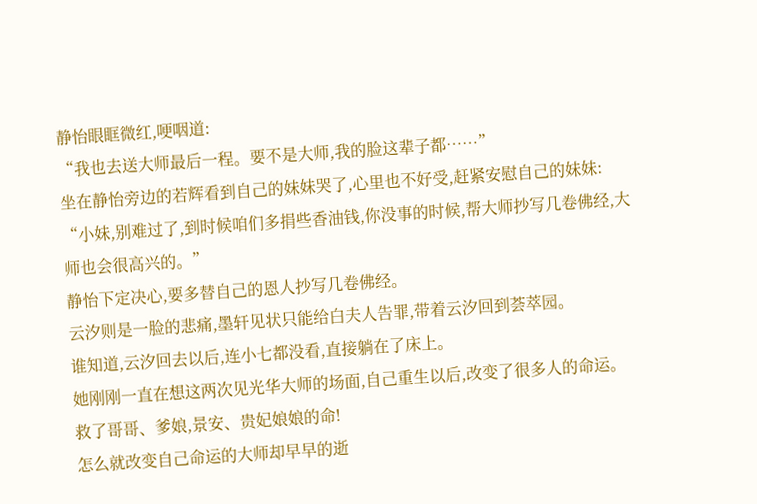静怡眼眶微红,哽咽道:
“我也去送大师最后一程。要不是大师,我的脸这辈子都……”
坐在静怡旁边的若辉看到自己的妹妹哭了,心里也不好受,赶紧安慰自己的妹妹:
“小妹,别难过了,到时候咱们多捐些香油钱,你没事的时候,帮大师抄写几卷佛经,大师也会很高兴的。”
静怡下定决心,要多替自己的恩人抄写几卷佛经。
云汐则是一脸的悲痛,墨轩见状只能给白夫人告罪,带着云汐回到荟萃园。
谁知道,云汐回去以后,连小七都没看,直接躺在了床上。
她刚刚一直在想这两次见光华大师的场面,自己重生以后,改变了很多人的命运。
救了哥哥、爹娘,景安、贵妃娘娘的命!
怎么就改变自己命运的大师却早早的逝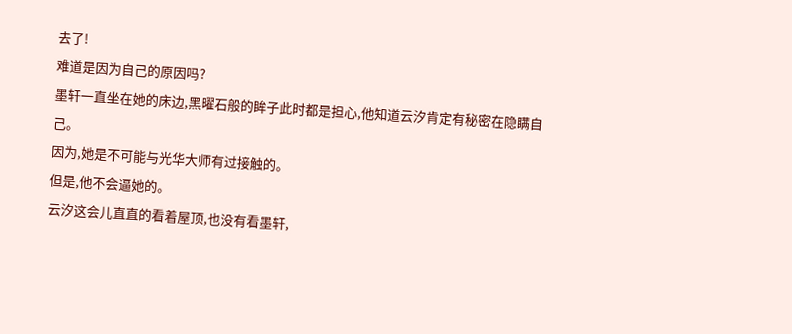去了!
难道是因为自己的原因吗?
墨轩一直坐在她的床边,黑曜石般的眸子此时都是担心,他知道云汐肯定有秘密在隐瞒自己。
因为,她是不可能与光华大师有过接触的。
但是,他不会逼她的。
云汐这会儿直直的看着屋顶,也没有看墨轩,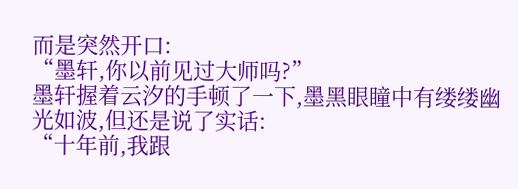而是突然开口:
“墨轩,你以前见过大师吗?”
墨轩握着云汐的手顿了一下,墨黑眼瞳中有缕缕幽光如波,但还是说了实话:
“十年前,我跟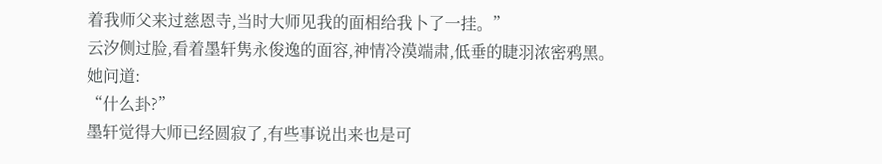着我师父来过慈恩寺,当时大师见我的面相给我卜了一挂。”
云汐侧过脸,看着墨轩隽永俊逸的面容,神情冷漠端肃,低垂的睫羽浓密鸦黑。
她问道:
“什么卦?”
墨轩觉得大师已经圆寂了,有些事说出来也是可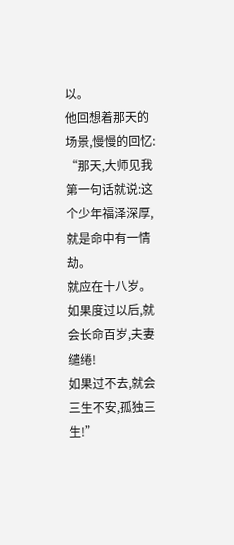以。
他回想着那天的场景,慢慢的回忆:
“那天,大师见我第一句话就说:这个少年福泽深厚,就是命中有一情劫。
就应在十八岁。
如果度过以后,就会长命百岁,夫妻缱绻!
如果过不去,就会三生不安,孤独三生!”